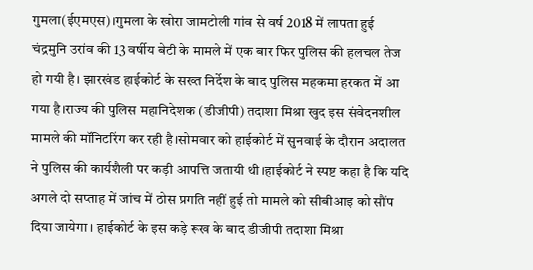गुमला(ईएमएस)।गुमला के खोरा जामटोली गांव से वर्ष 2018 में लापता हुई चंद्रमुनि उरांव की 13 वर्षीय बेटी के मामले में एक बार फिर पुलिस की हलचल तेज हो गयी है। झारखंड हाईकोर्ट के सख्त निर्देश के बाद पुलिस महकमा हरकत में आ गया है।राज्य की पुलिस महानिदेशक (डीजीपी) तदाशा मिश्रा खुद इस संवेदनशील मामले की मॉनिटरिंग कर रही है।सोमवार को हाईकोर्ट में सुनवाई के दौरान अदालत ने पुलिस की कार्यशैली पर कड़ी आपत्ति जतायी थी।हाईकोर्ट ने स्पष्ट कहा है कि यदि अगले दो सप्ताह में जांच में ठोस प्रगति नहीं हुई तो मामले को सीबीआइ को सौंप दिया जायेगा। हाईकोर्ट के इस कड़े रूख के बाद डीजीपी तदाशा मिश्रा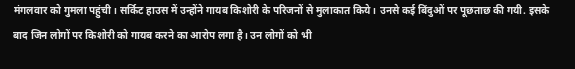मंगलवार को गुमला पहुंची। सर्किट हाउस में उन्होंने गायब किशोरी के परिजनों से मुलाकात किये। उनसे कई बिंदुओं पर पूछताछ की गयी. इसके बाद जिन लोगों पर किशोरी को गायब करने का आरोप लगा है। उन लोगों को भी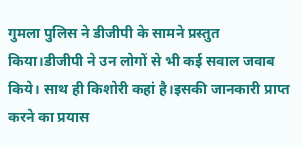गुमला पुलिस ने डीजीपी के सामने प्रस्तुत किया।डीजीपी ने उन लोगों से भी कई सवाल जवाब किये। साथ ही किशोरी कहां है।इसकी जानकारी प्राप्त करने का प्रयास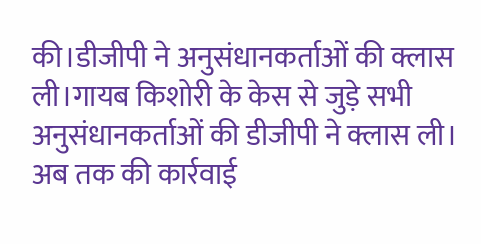की।डीजीपी ने अनुसंधानकर्ताओं की क्लास ली।गायब किशोरी के केस से जुड़े सभी अनुसंधानकर्ताओं की डीजीपी ने क्लास ली। अब तक की कार्रवाई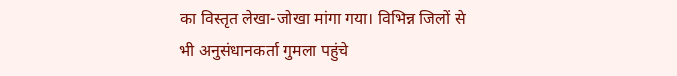का विस्तृत लेखा-जोखा मांगा गया। विभिन्न जिलों से भी अनुसंधानकर्ता गुमला पहुंचे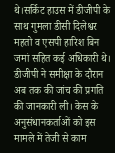थे।सर्किट हाउस में डीजीपी के साथ गुमला डीसी दिलेश्वर महतो व एसपी हारिश बिन जमां सहित कई अधिकारी थे। डीजीपी ने समीक्षा के दौरान अब तक की जांच की प्रगति की जानकारी ली। केस के अनुसंधानकर्ताओं को इस मामले में तेजी से काम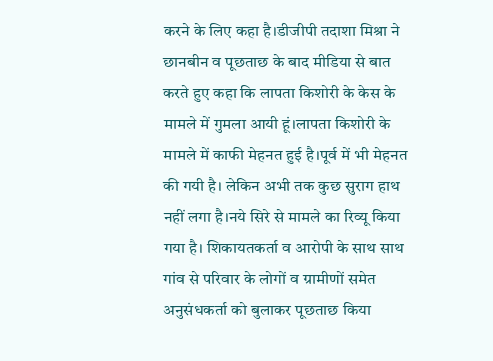करने के लिए कहा है।डीजीपी तदाशा मिश्रा ने छानबीन व पूछताछ के बाद मीडिया से बात करते हुए कहा कि लापता किशोरी के केस के मामले में गुमला आयी हूं।लापता किशोरी के मामले में काफी मेहनत हुई है।पूर्व में भी मेहनत की गयी है। लेकिन अभी तक कुछ सुराग हाथ नहीं लगा है।नये सिरे से मामले का रिव्यू किया गया है। शिकायतकर्ता व आरोपी के साथ साथ गांव से परिवार के लोगों व ग्रामीणों समेत अनुसंधकर्ता को बुलाकर पूछताछ किया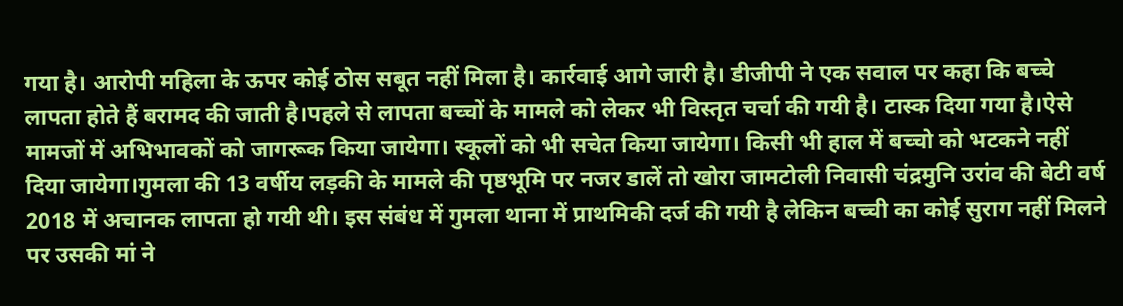गया है। आरोपी महिला के ऊपर कोई ठोस सबूत नहीं मिला है। कार्रवाई आगे जारी है। डीजीपी ने एक सवाल पर कहा कि बच्चे लापता होते हैं बरामद की जाती है।पहले से लापता बच्चों के मामले को लेकर भी विस्तृत चर्चा की गयी है। टास्क दिया गया है।ऐसे मामजों में अभिभावकों को जागरूक किया जायेगा। स्कूलों को भी सचेत किया जायेगा। किसी भी हाल में बच्चो को भटकने नहीं दिया जायेगा।गुमला की 13 वर्षीय लड़की के मामले की पृष्ठभूमि पर नजर डालें तो खोरा जामटोली निवासी चंद्रमुनि उरांव की बेटी वर्ष 2018 में अचानक लापता हो गयी थी। इस संबंध में गुमला थाना में प्राथमिकी दर्ज की गयी है लेकिन बच्ची का कोई सुराग नहीं मिलने पर उसकी मां ने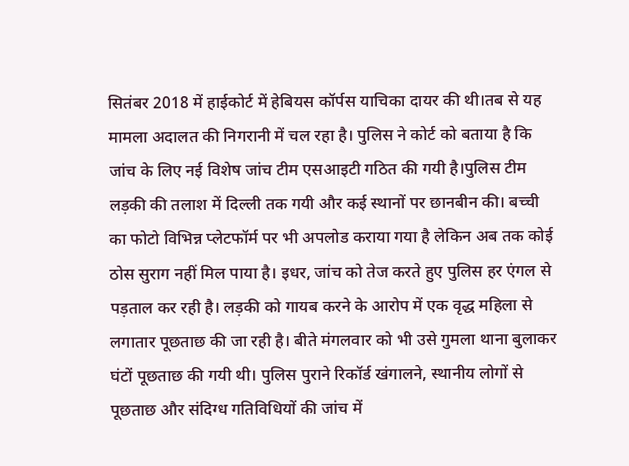सितंबर 2018 में हाईकोर्ट में हेबियस कॉर्पस याचिका दायर की थी।तब से यह मामला अदालत की निगरानी में चल रहा है। पुलिस ने कोर्ट को बताया है कि जांच के लिए नई विशेष जांच टीम एसआइटी गठित की गयी है।पुलिस टीम लड़की की तलाश में दिल्ली तक गयी और कई स्थानों पर छानबीन की। बच्ची का फोटो विभिन्न प्लेटफॉर्म पर भी अपलोड कराया गया है लेकिन अब तक कोई ठोस सुराग नहीं मिल पाया है। इधर, जांच को तेज करते हुए पुलिस हर एंगल से पड़ताल कर रही है। लड़की को गायब करने के आरोप में एक वृद्ध महिला से लगातार पूछताछ की जा रही है। बीते मंगलवार को भी उसे गुमला थाना बुलाकर घंटों पूछताछ की गयी थी। पुलिस पुराने रिकॉर्ड खंगालने, स्थानीय लोगों से पूछताछ और संदिग्ध गतिविधियों की जांच में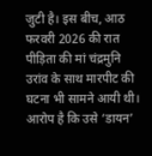जुटी है। इस बीच, आठ फरवरी 2026 की रात पीड़िता की मां चंद्रमुनि उरांव के साथ मारपीट की घटना भी सामने आयी थी। आरोप है कि उसे ‘डायन’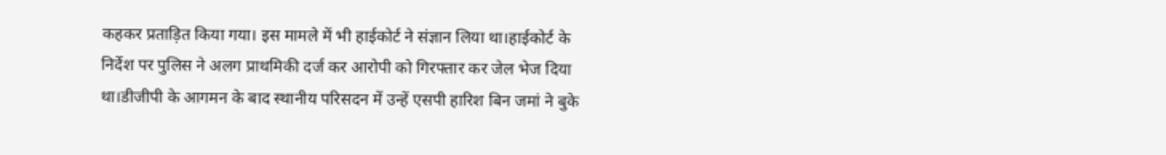कहकर प्रताड़ित किया गया। इस मामले में भी हाईकोर्ट ने संज्ञान लिया था।हाईकोर्ट के निर्देश पर पुलिस ने अलग प्राथमिकी दर्ज कर आरोपी को गिरफ्तार कर जेल भेज दिया था।डीजीपी के आगमन के बाद स्थानीय परिसदन में उन्हें एसपी हारिश बिन जमां ने बुके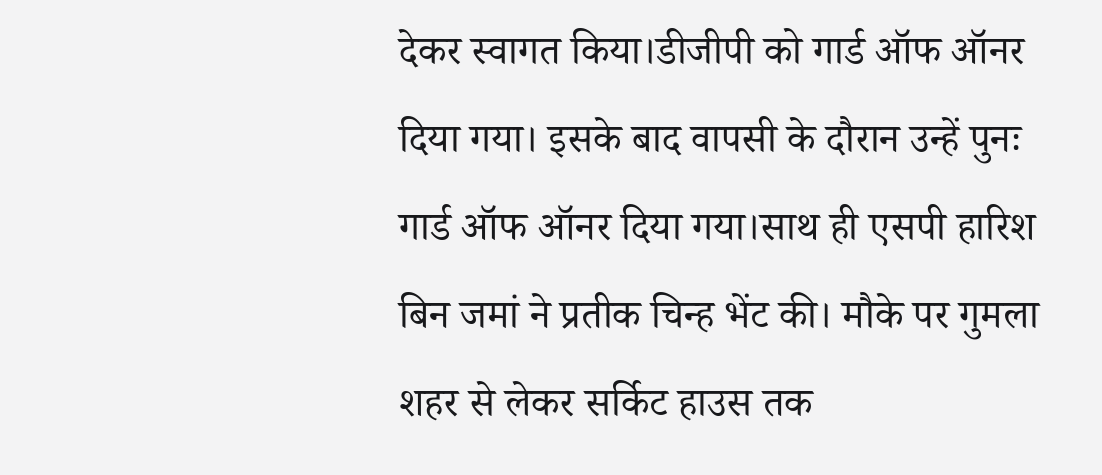देकर स्वागत किया।डीजीपी को गार्ड ऑफ ऑनर दिया गया। इसके बाद वापसी के दौरान उन्हें पुनः गार्ड ऑफ ऑनर दिया गया।साथ ही एसपी हारिश बिन जमां ने प्रतीक चिन्ह भेंट की। मौके पर गुमला शहर से लेकर सर्किट हाउस तक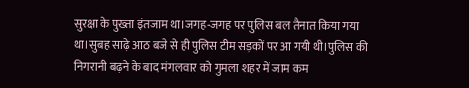सुरक्षा के पुख्ता इंतजाम था।जगह-जगह पर पुलिस बल तैनात किया गया था।सुबह साढ़े आठ बजे से ही पुलिस टीम सड़कों पर आ गयी थी।पुलिस की निगरानी बढ़ने के बाद मंगलवार को गुमला शहर में जाम कम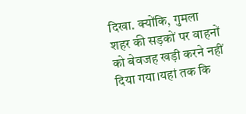दिखा. क्योंकि, गुमला शहर की सड़कों पर वाहनों को बेवजह खड़ी करने नहीं दिया गया।यहां तक कि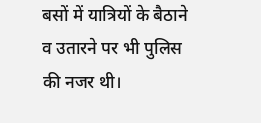बसों में यात्रियों के बैठाने व उतारने पर भी पुलिस की नजर थी।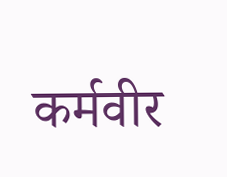कर्मवीर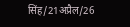सिंह/21अप्रैल/26